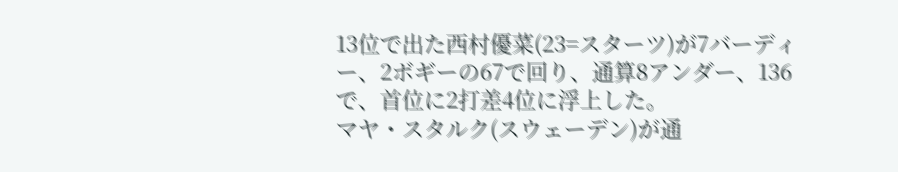13位で出た西村優菜(23=スターツ)が7バーディー、2ボギーの67で回り、通算8アンダー、136で、首位に2打差4位に浮上した。
マヤ・スタルク(スウェーデン)が通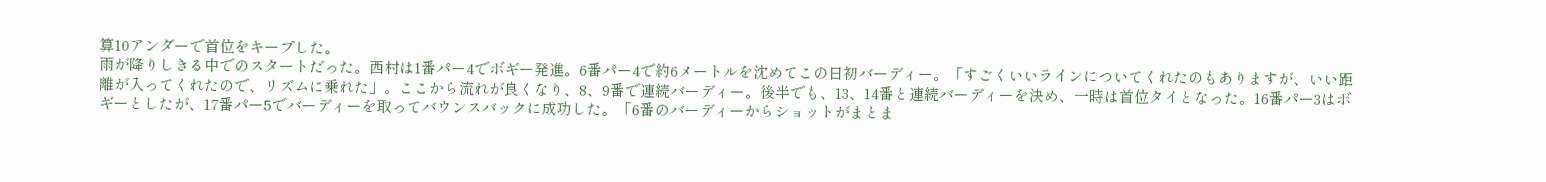算10アンダーで首位をキープした。
雨が降りしきる中でのスタートだった。西村は1番パー4でボギー発進。6番パー4で約6メートルを沈めてこの日初バーディー。「すごくいいラインについてくれたのもありますが、いい距離が入ってくれたので、リズムに乗れた」。ここから流れが良くなり、8、9番で連続バーディー。後半でも、13、14番と連続バーディーを決め、一時は首位タイとなった。16番パー3はボギーとしたが、17番パー5でバーディーを取ってバウンスバックに成功した。「6番のバーディーからショットがまとま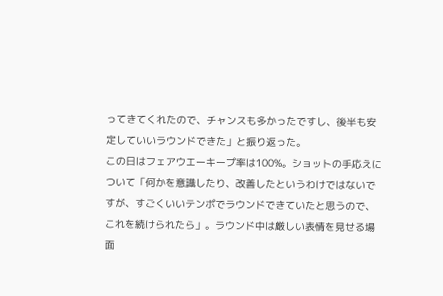ってきてくれたので、チャンスも多かったですし、後半も安定していいラウンドできた」と振り返った。
この日はフェアウエーキープ率は100%。ショットの手応えについて「何かを意識したり、改善したというわけではないですが、すごくいいテンポでラウンドできていたと思うので、これを続けられたら」。ラウンド中は厳しい表情を見せる場面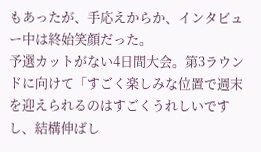もあったが、手応えからか、インタビュー中は終始笑顔だった。
予選カットがない4日間大会。第3ラウンドに向けて「すごく楽しみな位置で週末を迎えられるのはすごくうれしいですし、結構伸ばし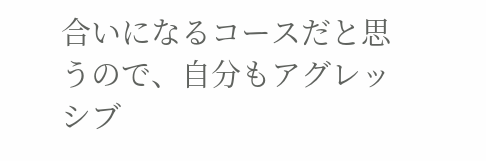合いになるコースだと思うので、自分もアグレッシブ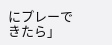にプレーできたら」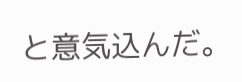と意気込んだ。